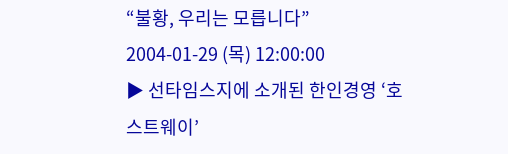“불황, 우리는 모릅니다”
2004-01-29 (목) 12:00:00
▶ 선타임스지에 소개된 한인경영 ‘호스트웨이’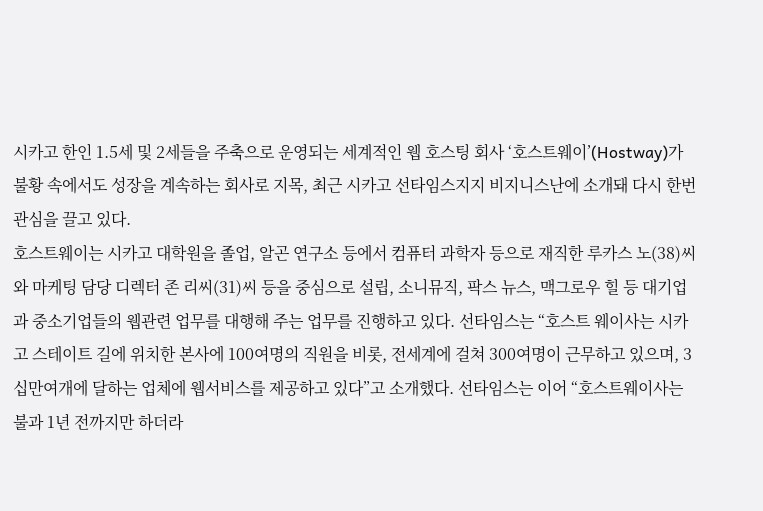시카고 한인 1.5세 및 2세들을 주축으로 운영되는 세계적인 웹 호스팅 회사 ‘호스트웨이’(Hostway)가 불황 속에서도 성장을 계속하는 회사로 지목, 최근 시카고 선타임스지지 비지니스난에 소개돼 다시 한번 관심을 끌고 있다.
호스트웨이는 시카고 대학원을 졸업, 알곤 연구소 등에서 컴퓨터 과학자 등으로 재직한 루카스 노(38)씨와 마케팅 담당 디렉터 존 리씨(31)씨 등을 중심으로 설립, 소니뮤직, 팍스 뉴스, 맥그로우 힐 등 대기업과 중소기업들의 웹관련 업무를 대행해 주는 업무를 진행하고 있다. 선타임스는 “호스트 웨이사는 시카고 스테이트 길에 위치한 본사에 100여명의 직원을 비롯, 전세계에 걸쳐 300여명이 근무하고 있으며, 3십만여개에 달하는 업체에 웹서비스를 제공하고 있다”고 소개했다. 선타임스는 이어 “호스트웨이사는 불과 1년 전까지만 하더라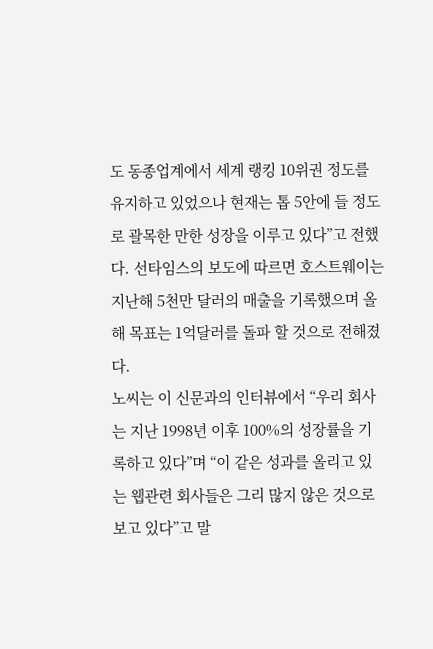도 동종업계에서 세계 랭킹 10위권 정도를 유지하고 있었으나 현재는 톱 5안에 들 정도로 괄목한 만한 성장을 이루고 있다”고 전했다. 선타임스의 보도에 따르면 호스트웨이는 지난해 5천만 달러의 매출을 기록했으며 올해 목표는 1억달러를 돌파 할 것으로 전해졌다.
노씨는 이 신문과의 인터뷰에서 “우리 회사는 지난 1998년 이후 100%의 성장률을 기록하고 있다”며 “이 같은 성과를 올리고 있는 웹관련 회사들은 그리 많지 않은 것으로 보고 있다”고 말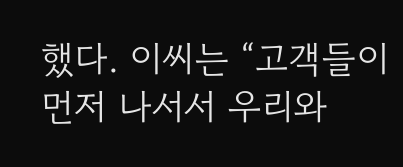했다. 이씨는 “고객들이 먼저 나서서 우리와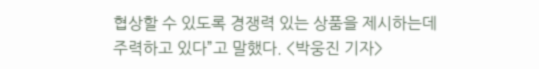협상할 수 있도록 경쟁력 있는 상품을 제시하는데 주력하고 있다”고 말했다. <박웅진 기자>